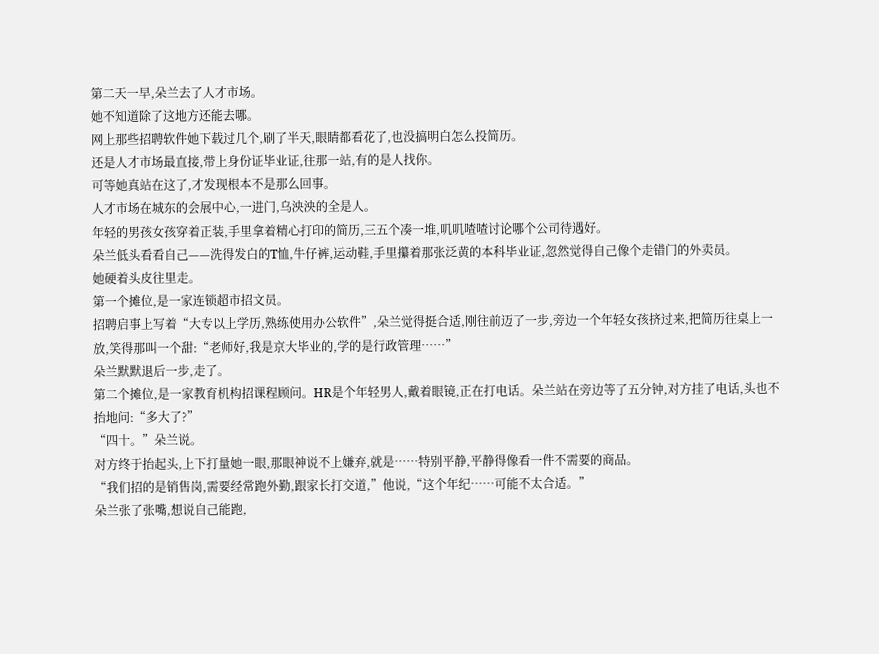第二天一早,朵兰去了人才市场。
她不知道除了这地方还能去哪。
网上那些招聘软件她下载过几个,刷了半天,眼睛都看花了,也没搞明白怎么投简历。
还是人才市场最直接,带上身份证毕业证,往那一站,有的是人找你。
可等她真站在这了,才发现根本不是那么回事。
人才市场在城东的会展中心,一进门,乌泱泱的全是人。
年轻的男孩女孩穿着正装,手里拿着精心打印的简历,三五个凑一堆,叽叽喳喳讨论哪个公司待遇好。
朵兰低头看看自己——洗得发白的T恤,牛仔裤,运动鞋,手里攥着那张泛黄的本科毕业证,忽然觉得自己像个走错门的外卖员。
她硬着头皮往里走。
第一个摊位,是一家连锁超市招文员。
招聘启事上写着“大专以上学历,熟练使用办公软件”,朵兰觉得挺合适,刚往前迈了一步,旁边一个年轻女孩挤过来,把简历往桌上一放,笑得那叫一个甜:“老师好,我是京大毕业的,学的是行政管理……”
朵兰默默退后一步,走了。
第二个摊位,是一家教育机构招课程顾问。HR是个年轻男人,戴着眼镜,正在打电话。朵兰站在旁边等了五分钟,对方挂了电话,头也不抬地问:“多大了?”
“四十。”朵兰说。
对方终于抬起头,上下打量她一眼,那眼神说不上嫌弃,就是……特别平静,平静得像看一件不需要的商品。
“我们招的是销售岗,需要经常跑外勤,跟家长打交道,”他说,“这个年纪……可能不太合适。”
朵兰张了张嘴,想说自己能跑,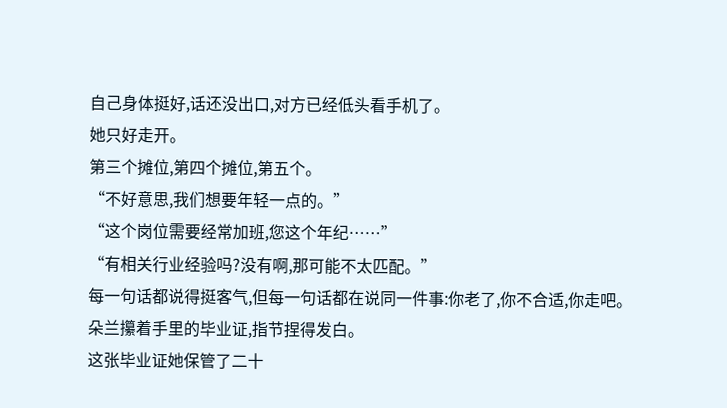自己身体挺好,话还没出口,对方已经低头看手机了。
她只好走开。
第三个摊位,第四个摊位,第五个。
“不好意思,我们想要年轻一点的。”
“这个岗位需要经常加班,您这个年纪……”
“有相关行业经验吗?没有啊,那可能不太匹配。”
每一句话都说得挺客气,但每一句话都在说同一件事:你老了,你不合适,你走吧。
朵兰攥着手里的毕业证,指节捏得发白。
这张毕业证她保管了二十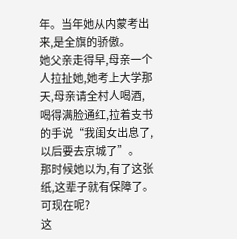年。当年她从内蒙考出来,是全旗的骄傲。
她父亲走得早,母亲一个人拉扯她,她考上大学那天,母亲请全村人喝酒,喝得满脸通红,拉着支书的手说“我闺女出息了,以后要去京城了”。
那时候她以为,有了这张纸,这辈子就有保障了。
可现在呢?
这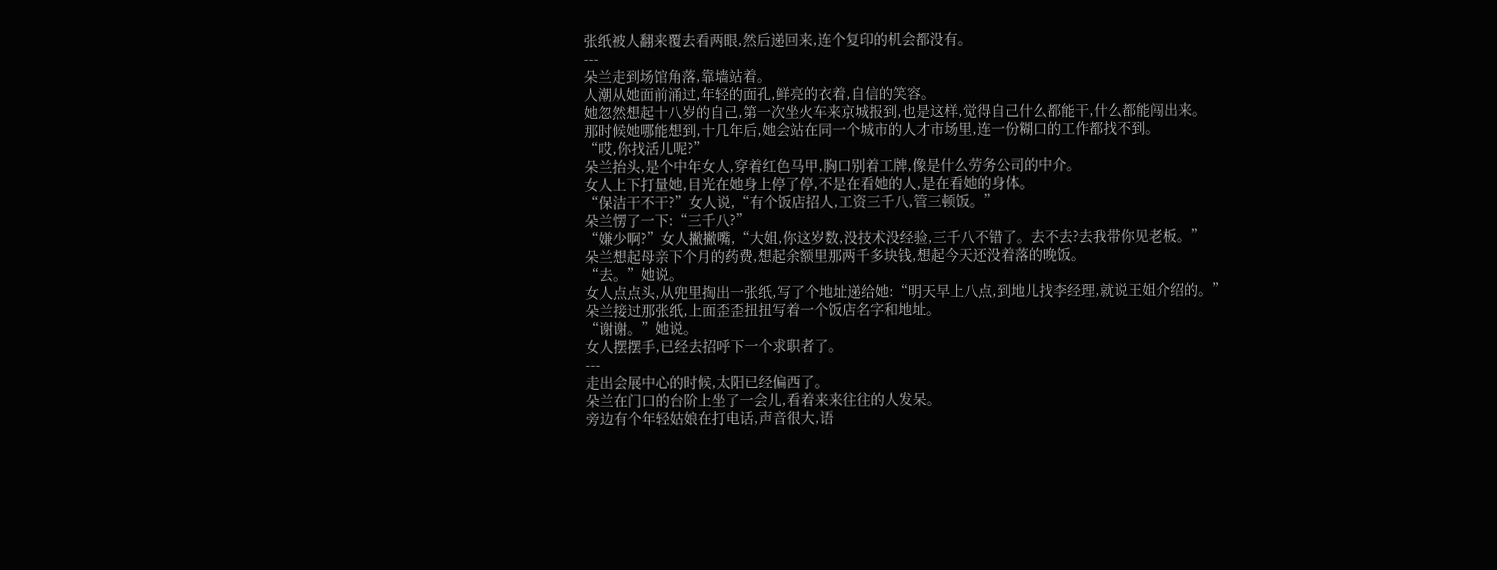张纸被人翻来覆去看两眼,然后递回来,连个复印的机会都没有。
---
朵兰走到场馆角落,靠墙站着。
人潮从她面前涌过,年轻的面孔,鲜亮的衣着,自信的笑容。
她忽然想起十八岁的自己,第一次坐火车来京城报到,也是这样,觉得自己什么都能干,什么都能闯出来。
那时候她哪能想到,十几年后,她会站在同一个城市的人才市场里,连一份糊口的工作都找不到。
“哎,你找活儿呢?”
朵兰抬头,是个中年女人,穿着红色马甲,胸口别着工牌,像是什么劳务公司的中介。
女人上下打量她,目光在她身上停了停,不是在看她的人,是在看她的身体。
“保洁干不干?”女人说,“有个饭店招人,工资三千八,管三顿饭。”
朵兰愣了一下:“三千八?”
“嫌少啊?”女人撇撇嘴,“大姐,你这岁数,没技术没经验,三千八不错了。去不去?去我带你见老板。”
朵兰想起母亲下个月的药费,想起余额里那两千多块钱,想起今天还没着落的晚饭。
“去。”她说。
女人点点头,从兜里掏出一张纸,写了个地址递给她:“明天早上八点,到地儿找李经理,就说王姐介绍的。”
朵兰接过那张纸,上面歪歪扭扭写着一个饭店名字和地址。
“谢谢。”她说。
女人摆摆手,已经去招呼下一个求职者了。
---
走出会展中心的时候,太阳已经偏西了。
朵兰在门口的台阶上坐了一会儿,看着来来往往的人发呆。
旁边有个年轻姑娘在打电话,声音很大,语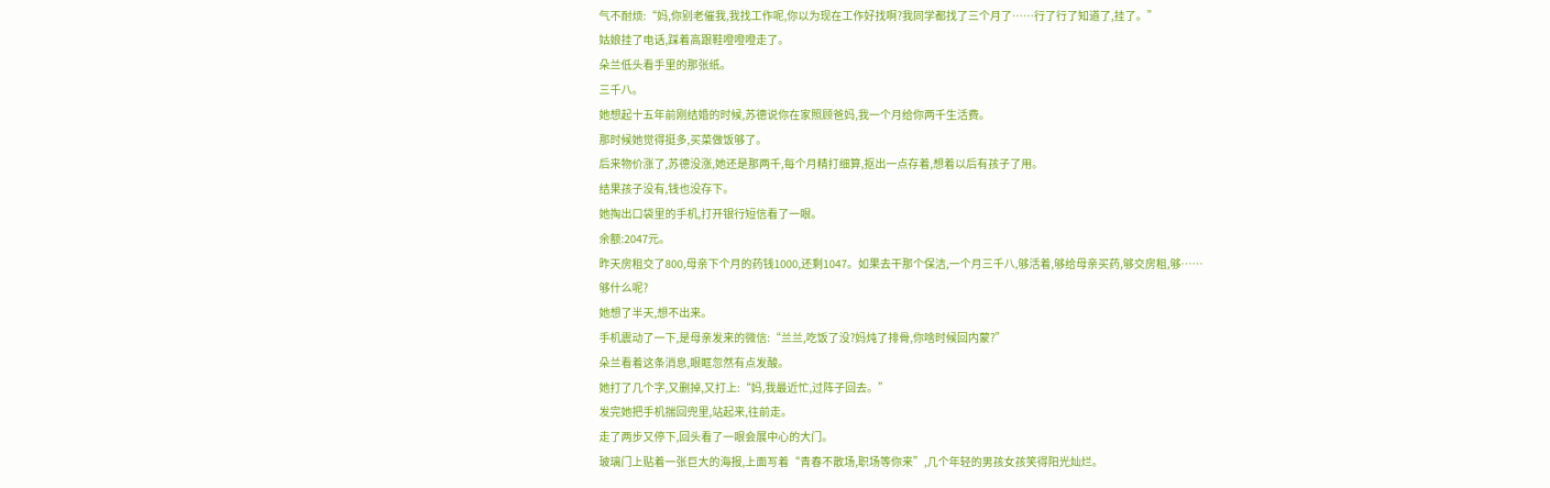气不耐烦:“妈,你别老催我,我找工作呢,你以为现在工作好找啊?我同学都找了三个月了……行了行了知道了,挂了。”
姑娘挂了电话,踩着高跟鞋噔噔噔走了。
朵兰低头看手里的那张纸。
三千八。
她想起十五年前刚结婚的时候,苏德说你在家照顾爸妈,我一个月给你两千生活费。
那时候她觉得挺多,买菜做饭够了。
后来物价涨了,苏德没涨,她还是那两千,每个月精打细算,抠出一点存着,想着以后有孩子了用。
结果孩子没有,钱也没存下。
她掏出口袋里的手机,打开银行短信看了一眼。
余额:2047元。
昨天房租交了800,母亲下个月的药钱1000,还剩1047。如果去干那个保洁,一个月三千八,够活着,够给母亲买药,够交房租,够……
够什么呢?
她想了半天,想不出来。
手机震动了一下,是母亲发来的微信:“兰兰,吃饭了没?妈炖了排骨,你啥时候回内蒙?”
朵兰看着这条消息,眼眶忽然有点发酸。
她打了几个字,又删掉,又打上:“妈,我最近忙,过阵子回去。”
发完她把手机揣回兜里,站起来,往前走。
走了两步又停下,回头看了一眼会展中心的大门。
玻璃门上贴着一张巨大的海报,上面写着“青春不散场,职场等你来”,几个年轻的男孩女孩笑得阳光灿烂。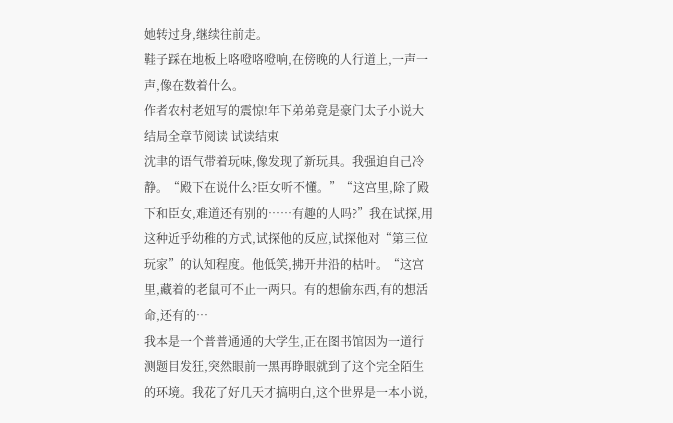她转过身,继续往前走。
鞋子踩在地板上咯噔咯噔响,在傍晚的人行道上,一声一声,像在数着什么。
作者农村老妞写的震惊!年下弟弟竟是豪门太子小说大结局全章节阅读 试读结束
沈聿的语气带着玩味,像发现了新玩具。我强迫自己冷静。“殿下在说什么?臣女听不懂。”“这宫里,除了殿下和臣女,难道还有别的……有趣的人吗?”我在试探,用这种近乎幼稚的方式,试探他的反应,试探他对“第三位玩家”的认知程度。他低笑,拂开井沿的枯叶。“这宫里,藏着的老鼠可不止一两只。有的想偷东西,有的想活命,还有的…
我本是一个普普通通的大学生,正在图书馆因为一道行测题目发狂,突然眼前一黑再睁眼就到了这个完全陌生的环境。我花了好几天才搞明白,这个世界是一本小说,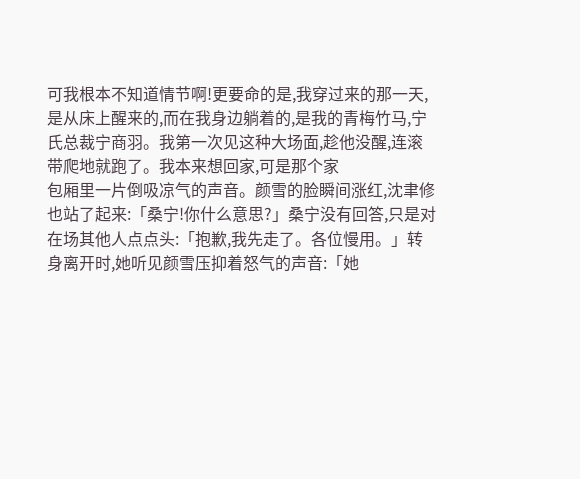可我根本不知道情节啊!更要命的是,我穿过来的那一天,是从床上醒来的,而在我身边躺着的,是我的青梅竹马,宁氏总裁宁商羽。我第一次见这种大场面,趁他没醒,连滚带爬地就跑了。我本来想回家,可是那个家
包厢里一片倒吸凉气的声音。颜雪的脸瞬间涨红,沈聿修也站了起来:「桑宁!你什么意思?」桑宁没有回答,只是对在场其他人点点头:「抱歉,我先走了。各位慢用。」转身离开时,她听见颜雪压抑着怒气的声音:「她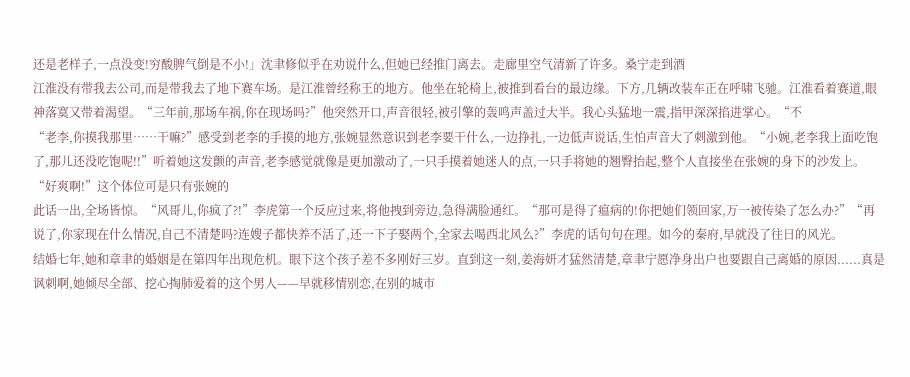还是老样子,一点没变!穷酸脾气倒是不小!」沈聿修似乎在劝说什么,但她已经推门离去。走廊里空气清新了许多。桑宁走到酒
江淮没有带我去公司,而是带我去了地下赛车场。是江淮曾经称王的地方。他坐在轮椅上,被推到看台的最边缘。下方,几辆改装车正在呼啸飞驰。江淮看着赛道,眼神落寞又带着渴望。“三年前,那场车祸,你在现场吗?”他突然开口,声音很轻,被引擎的轰鸣声盖过大半。我心头猛地一震,指甲深深掐进掌心。“不
“老李,你摸我那里……干嘛?”感受到老李的手摸的地方,张婉显然意识到老李要干什么,一边挣扎,一边低声说话,生怕声音大了刺激到他。“小婉,老李我上面吃饱了,那儿还没吃饱呢!!”听着她这发颤的声音,老李感觉就像是更加激动了,一只手摸着她迷人的点,一只手将她的翘臀抬起,整个人直接坐在张婉的身下的沙发上。“好爽啊!”这个体位可是只有张婉的
此话一出,全场皆惊。“风哥儿,你疯了?!”李虎第一个反应过来,将他拽到旁边,急得满脸通红。“那可是得了瘟病的!你把她们领回家,万一被传染了怎么办?”“再说了,你家现在什么情况,自己不清楚吗?连嫂子都快养不活了,还一下子娶两个,全家去喝西北风么?”李虎的话句句在理。如今的秦府,早就没了往日的风光。
结婚七年,她和章聿的婚姻是在第四年出现危机。眼下这个孩子差不多刚好三岁。直到这一刻,姜海妍才猛然清楚,章聿宁愿净身出户也要跟自己离婚的原因......真是讽刺啊,她倾尽全部、挖心掏肺爱着的这个男人——早就移情别恋,在别的城市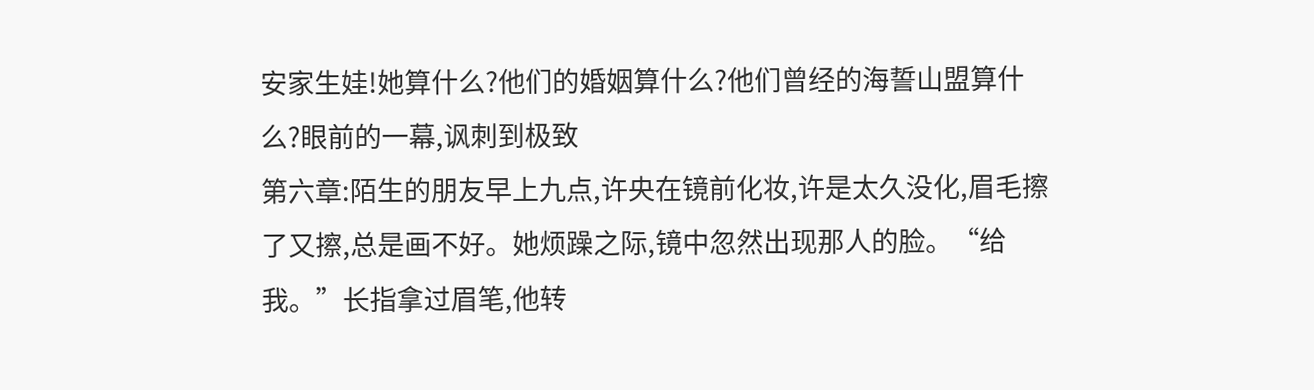安家生娃!她算什么?他们的婚姻算什么?他们曾经的海誓山盟算什么?眼前的一幕,讽刺到极致
第六章:陌生的朋友早上九点,许央在镜前化妆,许是太久没化,眉毛擦了又擦,总是画不好。她烦躁之际,镜中忽然出现那人的脸。“给我。”长指拿过眉笔,他转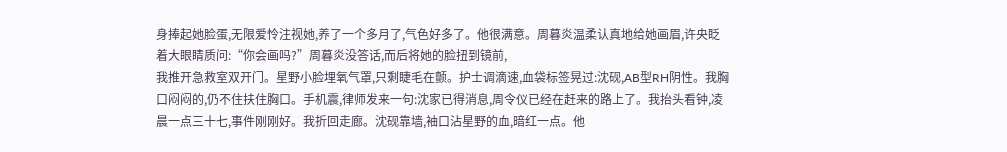身捧起她脸蛋,无限爱怜注视她,养了一个多月了,气色好多了。他很满意。周暮炎温柔认真地给她画眉,许央眨着大眼睛质问:“你会画吗?”周暮炎没答话,而后将她的脸扭到镜前,
我推开急救室双开门。星野小脸埋氧气罩,只剩睫毛在颤。护士调滴速,血袋标签晃过:沈砚,AB型RH阴性。我胸口闷闷的,仍不住扶住胸口。手机震,律师发来一句:沈家已得消息,周令仪已经在赶来的路上了。我抬头看钟,凌晨一点三十七,事件刚刚好。我折回走廊。沈砚靠墙,袖口沾星野的血,暗红一点。他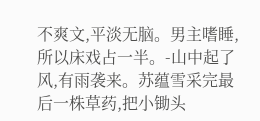不爽文,平淡无脑。男主嗜睡,所以床戏占一半。-山中起了风,有雨袭来。苏蕴雪采完最后一株草药,把小锄头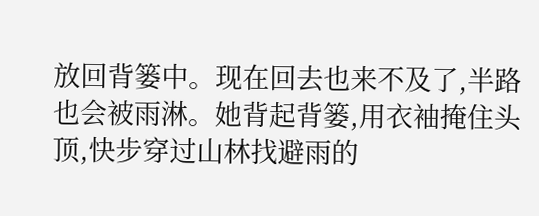放回背篓中。现在回去也来不及了,半路也会被雨淋。她背起背篓,用衣袖掩住头顶,快步穿过山林找避雨的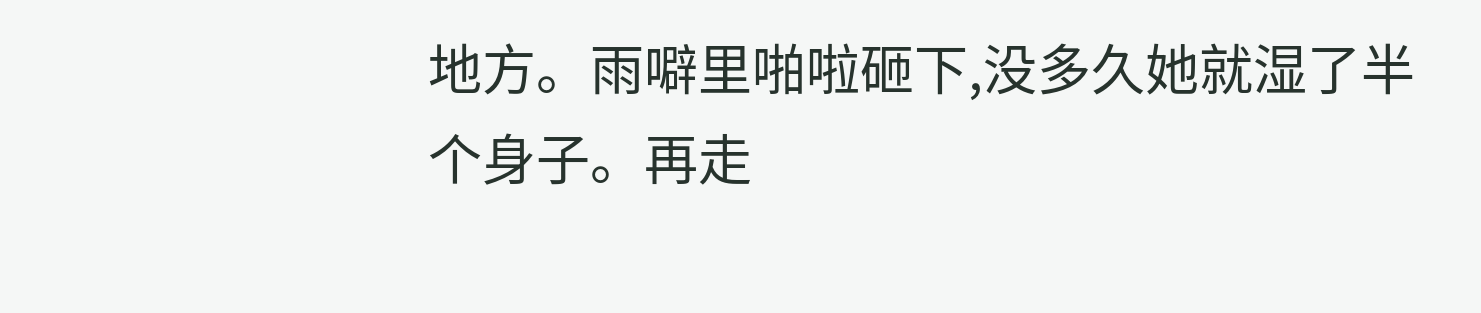地方。雨噼里啪啦砸下,没多久她就湿了半个身子。再走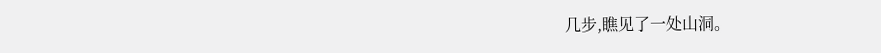几步,瞧见了一处山洞。